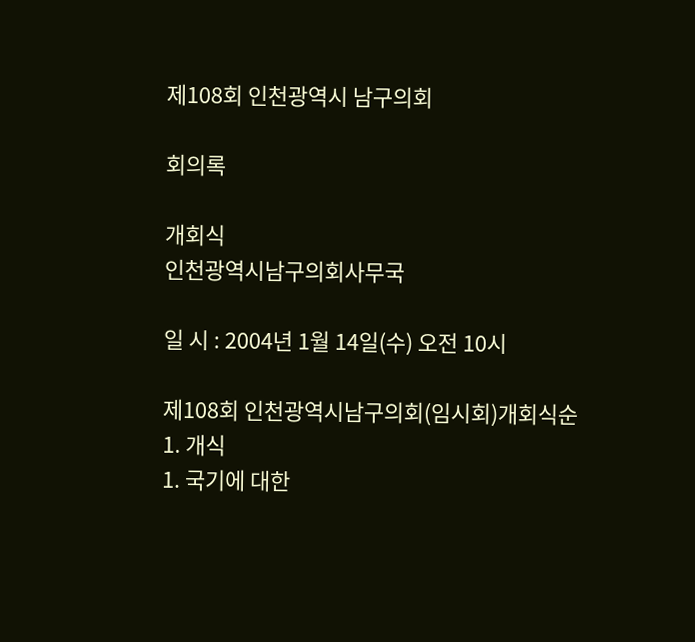제108회 인천광역시 남구의회

회의록

개회식
인천광역시남구의회사무국

일 시 : 2004년 1월 14일(수) 오전 10시

제108회 인천광역시남구의회(임시회)개회식순
1. 개식
1. 국기에 대한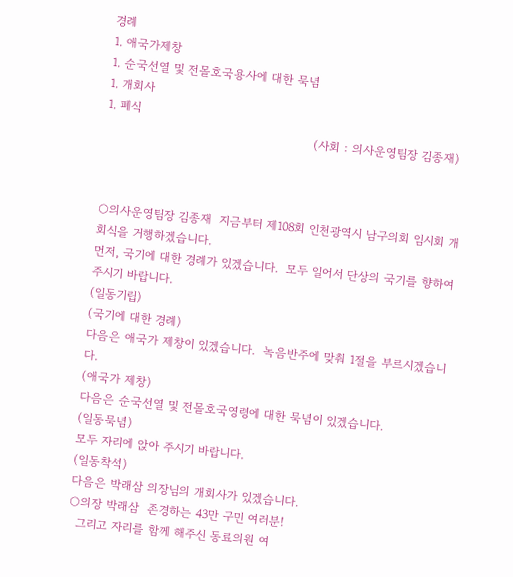경례
1. 애국가제창
1. 순국선열 및 전몰호국용사에 대한 묵념
1. 개회사
1. 폐식
                                                    (사회 : 의사운영팀장 김종재)



○의사운영팀장 김종재  지금부터 제108회 인천광역시 남구의회 임시회 개회식을 거행하겠습니다.
먼저, 국기에 대한 경례가 있겠습니다.  모두 일어서 단상의 국기를 향하여 주시기 바랍니다.
(일동기립)
(국기에 대한 경례)
다음은 애국가 제창이 있겠습니다.  녹음반주에 맞춰 1절을 부르시겠습니다.
(애국가 제창)
다음은 순국선열 및 전몰호국영령에 대한 묵념이 있겠습니다.
(일동묵념)
모두 자리에 앉아 주시기 바랍니다.
(일동착석)
다음은 박래삼 의장님의 개회사가 있겠습니다.
○의장 박래삼  존경하는 43만 구민 여러분!
  그리고 자리를 함께 해주신 동료의원 여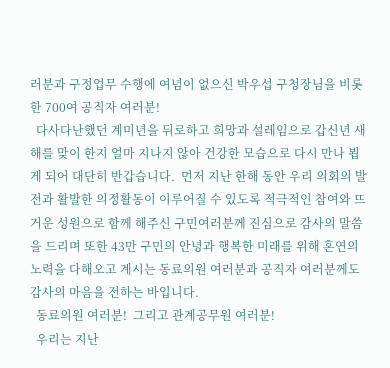러분과 구정업무 수행에 여념이 없으신 박우섭 구청장님을 비롯한 700여 공직자 여러분!
  다사다난했던 계미년을 뒤로하고 희망과 설레임으로 갑신년 새해를 맞이 한지 얼마 지나지 않아 건강한 모습으로 다시 만나 뵙게 되어 대단히 반갑습니다.  먼저 지난 한해 동안 우리 의회의 발전과 활발한 의정활동이 이루어질 수 있도록 적극적인 참여와 뜨거운 성원으로 함께 해주신 구민여러분께 진심으로 감사의 말씀을 드리며 또한 43만 구민의 안녕과 행복한 미래를 위해 혼연의 노력을 다해오고 계시는 동료의원 여러분과 공직자 여러분께도 감사의 마음을 전하는 바입니다.
  동료의원 여러분!  그리고 관계공무원 여러분!
  우리는 지난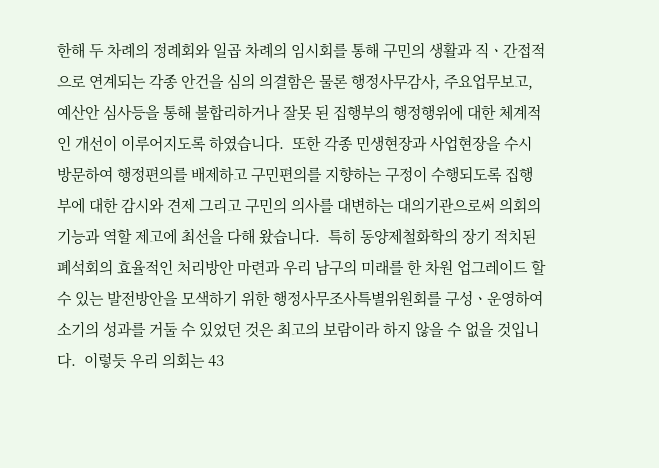한해 두 차례의 정례회와 일곱 차례의 임시회를 통해 구민의 생활과 직ㆍ간접적으로 연계되는 각종 안건을 심의 의결함은 물론 행정사무감사, 주요업무보고, 예산안 심사등을 통해 불합리하거나 잘못 된 집행부의 행정행위에 대한 체계적인 개선이 이루어지도록 하였습니다.  또한 각종 민생현장과 사업현장을 수시 방문하여 행정편의를 배제하고 구민편의를 지향하는 구정이 수행되도록 집행부에 대한 감시와 견제 그리고 구민의 의사를 대변하는 대의기관으로써 의회의 기능과 역할 제고에 최선을 다해 왔습니다.  특히 동양제철화학의 장기 적치된 폐석회의 효율적인 처리방안 마련과 우리 남구의 미래를 한 차원 업그레이드 할 수 있는 발전방안을 모색하기 위한 행정사무조사특별위원회를 구성ㆍ운영하여 소기의 성과를 거둘 수 있었던 것은 최고의 보람이라 하지 않을 수 없을 것입니다.  이렇듯 우리 의회는 43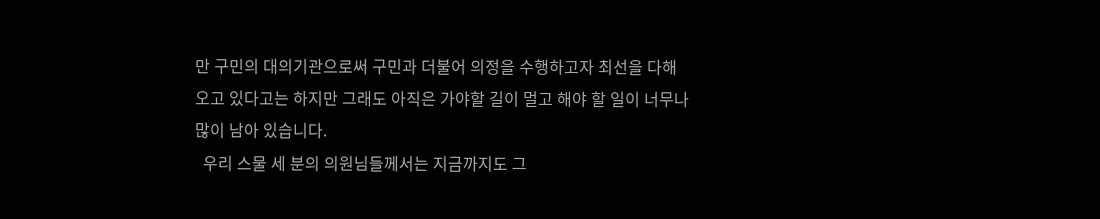만 구민의 대의기관으로써 구민과 더불어 의정을 수행하고자 최선을 다해 오고 있다고는 하지만 그래도 아직은 가야할 길이 멀고 해야 할 일이 너무나 많이 남아 있습니다.
  우리 스물 세 분의 의원님들께서는 지금까지도 그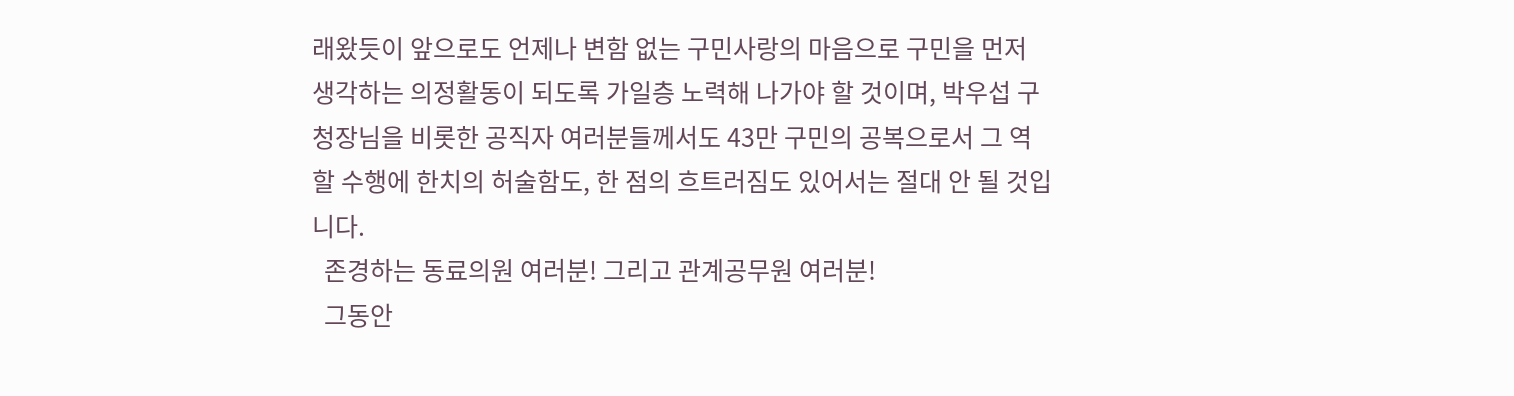래왔듯이 앞으로도 언제나 변함 없는 구민사랑의 마음으로 구민을 먼저 생각하는 의정활동이 되도록 가일층 노력해 나가야 할 것이며, 박우섭 구청장님을 비롯한 공직자 여러분들께서도 43만 구민의 공복으로서 그 역할 수행에 한치의 허술함도, 한 점의 흐트러짐도 있어서는 절대 안 될 것입니다.
  존경하는 동료의원 여러분! 그리고 관계공무원 여러분!
  그동안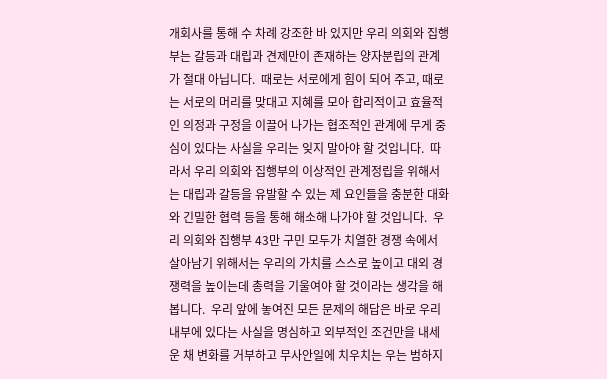개회사를 통해 수 차례 강조한 바 있지만 우리 의회와 집행부는 갈등과 대립과 견제만이 존재하는 양자분립의 관계가 절대 아닙니다.  때로는 서로에게 힘이 되어 주고, 때로는 서로의 머리를 맞대고 지혜를 모아 합리적이고 효율적인 의정과 구정을 이끌어 나가는 협조적인 관계에 무게 중심이 있다는 사실을 우리는 잊지 말아야 할 것입니다.  따라서 우리 의회와 집행부의 이상적인 관계정립을 위해서는 대립과 갈등을 유발할 수 있는 제 요인들을 충분한 대화와 긴밀한 협력 등을 통해 해소해 나가야 할 것입니다.  우리 의회와 집행부 43만 구민 모두가 치열한 경쟁 속에서 살아남기 위해서는 우리의 가치를 스스로 높이고 대외 경쟁력을 높이는데 총력을 기울여야 할 것이라는 생각을 해 봅니다.  우리 앞에 놓여진 모든 문제의 해답은 바로 우리 내부에 있다는 사실을 명심하고 외부적인 조건만을 내세운 채 변화를 거부하고 무사안일에 치우치는 우는 범하지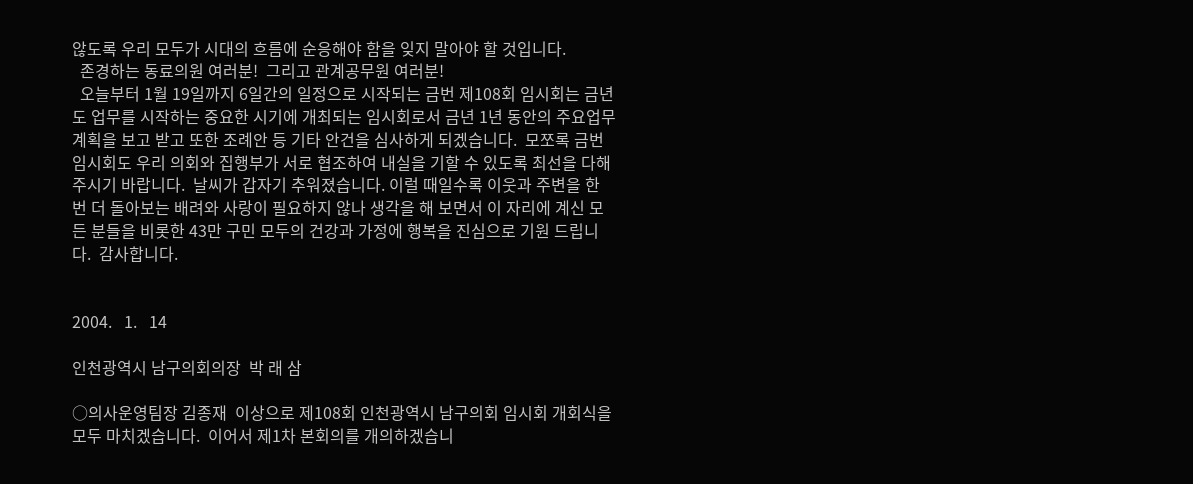않도록 우리 모두가 시대의 흐름에 순응해야 함을 잊지 말아야 할 것입니다.
  존경하는 동료의원 여러분!  그리고 관계공무원 여러분!
  오늘부터 1월 19일까지 6일간의 일정으로 시작되는 금번 제108회 임시회는 금년도 업무를 시작하는 중요한 시기에 개최되는 임시회로서 금년 1년 동안의 주요업무 계획을 보고 받고 또한 조례안 등 기타 안건을 심사하게 되겠습니다.  모쪼록 금번 임시회도 우리 의회와 집행부가 서로 협조하여 내실을 기할 수 있도록 최선을 다해 주시기 바랍니다.  날씨가 갑자기 추워졌습니다. 이럴 때일수록 이웃과 주변을 한 번 더 돌아보는 배려와 사랑이 필요하지 않나 생각을 해 보면서 이 자리에 계신 모든 분들을 비롯한 43만 구민 모두의 건강과 가정에 행복을 진심으로 기원 드립니다.  감사합니다.


2004.   1.   14

인천광역시 남구의회의장  박 래 삼

○의사운영팀장 김종재  이상으로 제108회 인천광역시 남구의회 임시회 개회식을 모두 마치겠습니다.  이어서 제1차 본회의를 개의하겠습니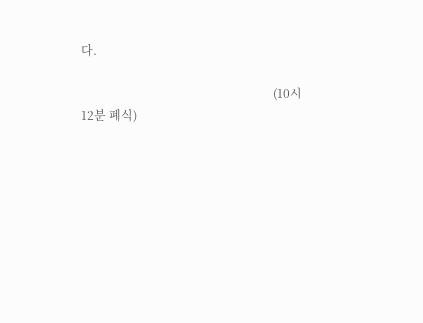다.

                                                                (10시 12분 폐식)